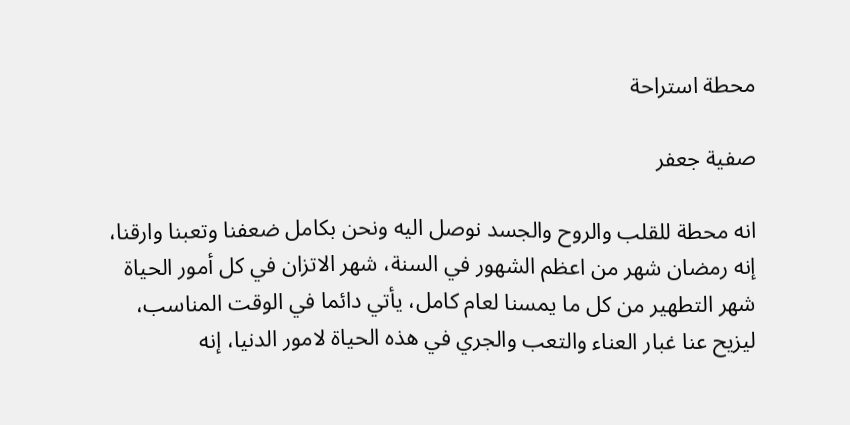محطة استراحة

صفية جعفر

انه محطة للقلب والروح والجسد نوصل اليه ونحن بكامل ضعفنا وتعبنا وارقنا، إنه رمضان شهر من اعظم الشهور في السنة، شهر الاتزان في كل أمور الحياة شهر التطهير من كل ما يمسنا لعام كامل، يأتي دائما في الوقت المناسب، ليزيح عنا غبار العناء والتعب والجري في هذه الحياة لامور الدنيا، إنه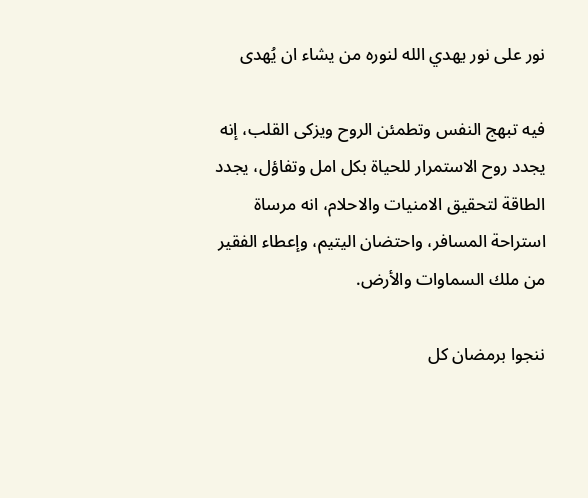نور على نور يهدي الله لنوره من يشاء ان يُهدى

فيه تبهج النفس وتطمئن الروح ويزكى القلب، إنه يجدد روح الاستمرار للحياة بكل امل وتفاؤل، يجدد الطاقة لتحقيق الامنيات والاحلام، انه مرساة استراحة المسافر، واحتضان اليتيم، وإعطاء الفقير من ملك السماوات والأرض.

ننجوا برمضان كل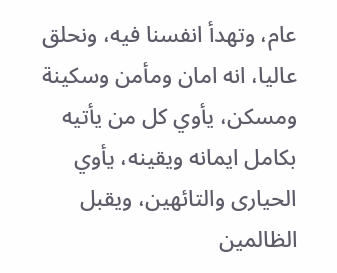عام، وتهدأ انفسنا فيه، ونحلق عاليا، انه امان ومأمن وسكينة ومسكن، يأوي كل من يأتيه بكامل ايمانه ويقينه، يأوي الحيارى والتائهين، ويقبل الظالمين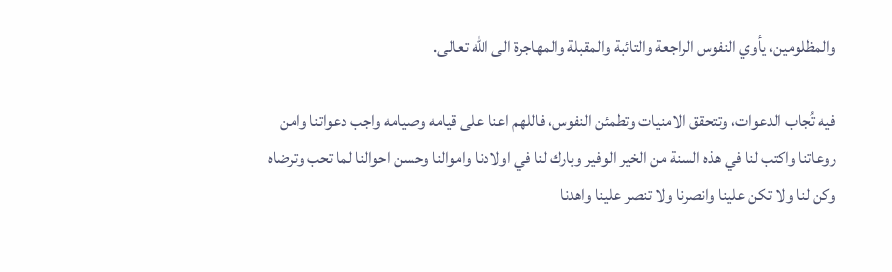والمظلومين، يأوي النفوس الراجعة والتائبة والمقبلة والمهاجرة الى الله تعالى.

فيه تُجاب الدعوات، وتتحقق الامنيات وتطمئن النفوس، فاللهم اعنا على قيامه وصيامه واجب دعواتنا وامن روعاتنا واكتب لنا في هذه السنة من الخير الوفير وبارك لنا في اولادنا واموالنا وحسن احوالنا لما تحب وترضاه وكن لنا ولا تكن علينا وانصرنا ولا تنصر علينا واهدنا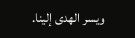ويسر الهدى إلينا.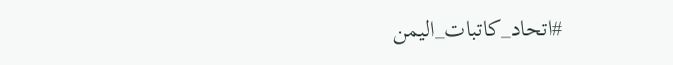#اتحاد_كاتبات_اليمن